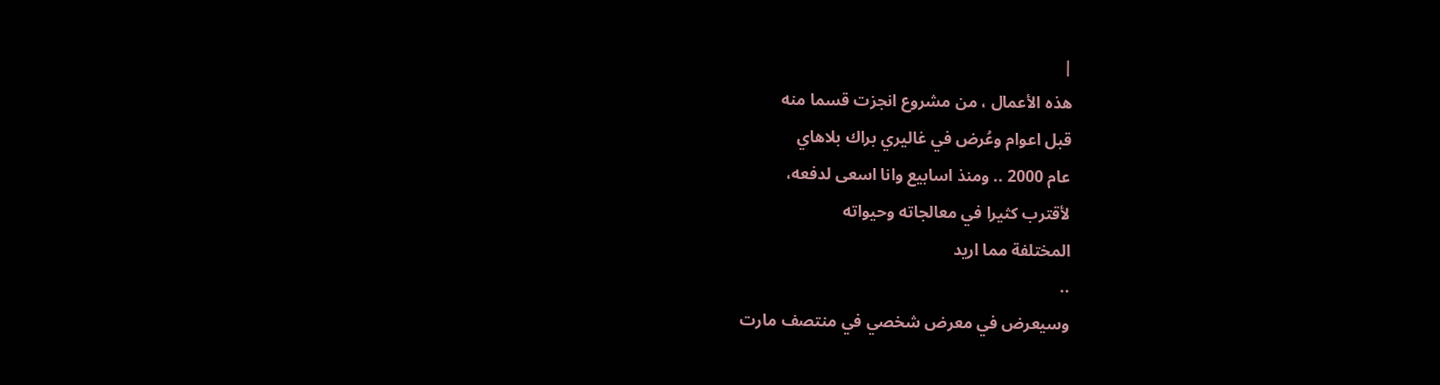|
هذه الأعمال ، من مشروع انجزت قسما منه
قبل اعوام وعُرض في غاليري براك بلاهاي
عام 2000 .. ومنذ اسابيع وانا اسعى لدفعه،
لأقترب كثيرا في معالجاته وحيواته
المختلفة مما اريد
..
وسيعرض في معرض شخصي في منتصف مارت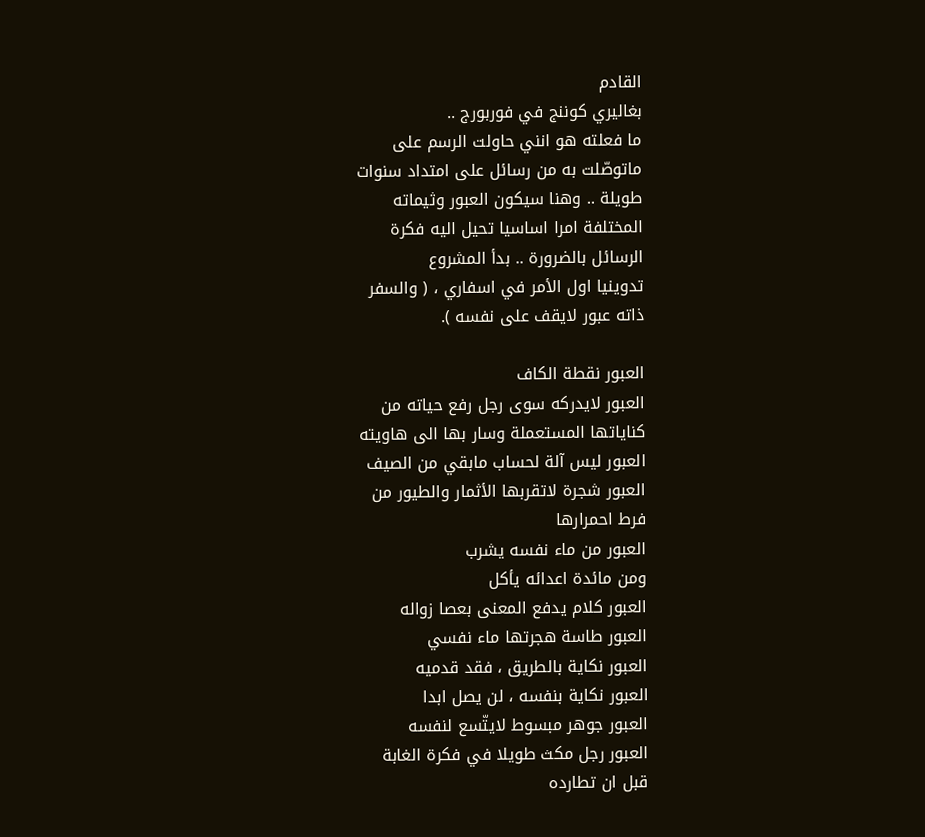القادم
بغاليري كوننج في فوربورج ..
ما فعلته هو انني حاولت الرسم على
ماتوصّلت به من رسائل على امتداد سنوات
طويلة .. وهنا سيكون العبور وثيماته
المختلفة امرا اساسيا تحيل اليه فكرة
الرسائل بالضرورة .. بدأ المشروع
تدوينيا اول الأمر في اسفاري ، ( والسفر
ذاته عبور لايقف على نفسه ).

العبور نقطة الكاف
العبور لايدركه سوى رجل رفع حياته من
كناياتها المستعملة وسار بها الى هاويته
العبور ليس آلة لحساب مابقي من الصيف
العبور شجرة لاتقربها الأثمار والطيور من
فرط احمرارها
العبور من ماء نفسه يشرب
ومن مائدة اعدائه يأكل
العبور كلام يدفع المعنى بعصا زواله
العبور طاسة هجرتها ماء نفسي
العبور نكاية بالطريق ، فقد قدميه
العبور نكاية بنفسه ، لن يصل ابدا
العبور جوهر مبسوط لايتّسع لنفسه
العبور رجل مكث طويلا في فكرة الغابة
قبل ان تطارده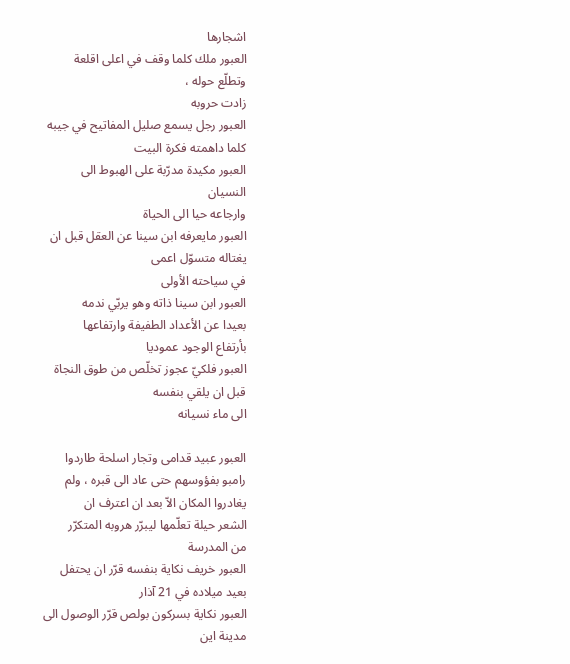اشجارها
العبور ملك كلما وقف في اعلى اقلعة
وتطلّع حوله ،
زادت حروبه
العبور رجل يسمع صليل المفاتيح في جيبه
كلما داهمته فكرة البيت
العبور مكيدة مدرّبة على الهبوط الى
النسيان
وارجاعه حيا الى الحياة
العبور مايعرفه ابن سينا عن العقل قبل ان
يغتاله متسوّل اعمى
في سياحته الأولى
العبور ابن سينا ذاته وهو يربّي ندمه
بعيدا عن الأعداد الطفيفة وارتفاعها
بأرتفاع الوجود عموديا
العبور فلكيّ عجوز تخلّص من طوق النجاة
قبل ان يلقي بنفسه
الى ماء نسيانه

العبور عبيد قدامى وتجار اسلحة طاردوا
رامبو بفؤوسهم حتى عاد الى قبره ، ولم
يغادروا المكان الاّ بعد ان اعترف ان
الشعر حيلة تعلّمها ليبرّر هروبه المتكرّر
من المدرسة
العبور خريف نكاية بنفسه قرّر ان يحتفل
بعيد ميلاده في 21 آذار
العبور نكاية بسركون بولص قرّر الوصول الى
مدينة اين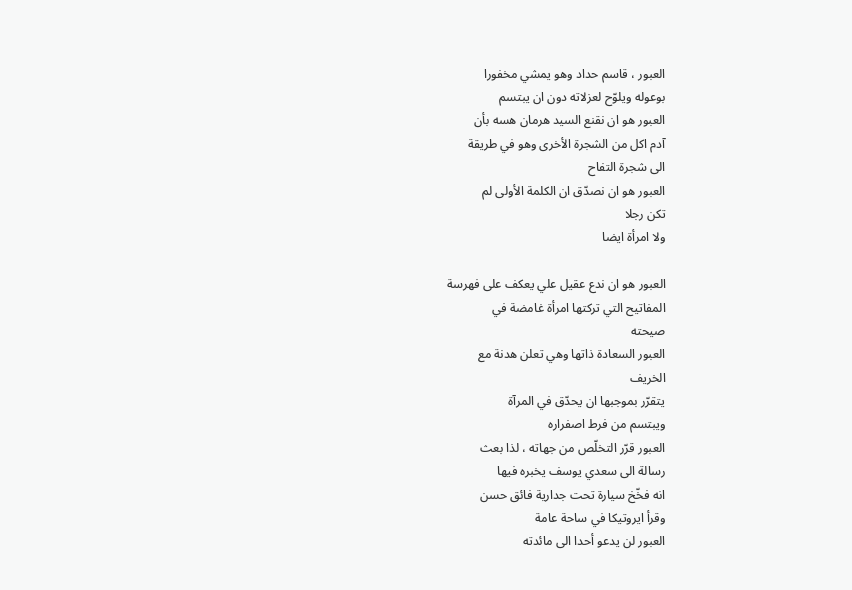العبور ، قاسم حداد وهو يمشي مخفورا
بوعوله ويلوّح لعزلاته دون ان يبتسم
العبور هو ان نقنع السيد هرمان هسه بأن
آدم اكل من الشجرة الأخرى وهو في طريقة
الى شجرة التفاح
العبور هو ان نصدّق ان الكلمة الأولى لم
تكن رجلا
ولا امرأة ايضا

العبور هو ان ندع عقيل علي يعكف على فهرسة
المفاتيح التي تركتها امرأة غامضة في
صيحته
العبور السعادة ذاتها وهي تعلن هدنة مع
الخريف
يتقرّر بموجبها ان يحدّق في المرآة
ويبتسم من فرط اصفراره
العبور قرّر التخلّص من جهاته ، لذا بعث
رسالة الى سعدي يوسف يخبره فيها
انه فخّخ سيارة تحت جدارية فائق حسن
وقرأ ايروتيكا في ساحة عامة
العبور لن يدعو أحدا الى مائدته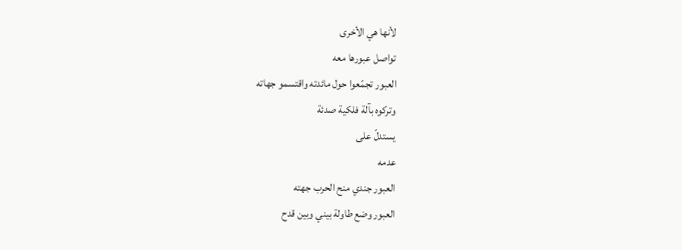لأنها هي الأخرى
تواصل عبورها معه
العبور تجمّعوا حول مائدته واقتسمو جهاته
وتركوه بآلة فلكية صدئة
يستدلّ على
عدمه
العبور جندي منح الحرب جهته
العبور وضع طاولة بيني وبين قدح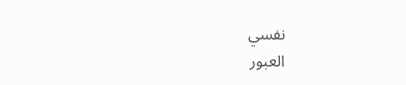نفسي
العبور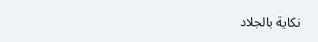نكاية بالجلاد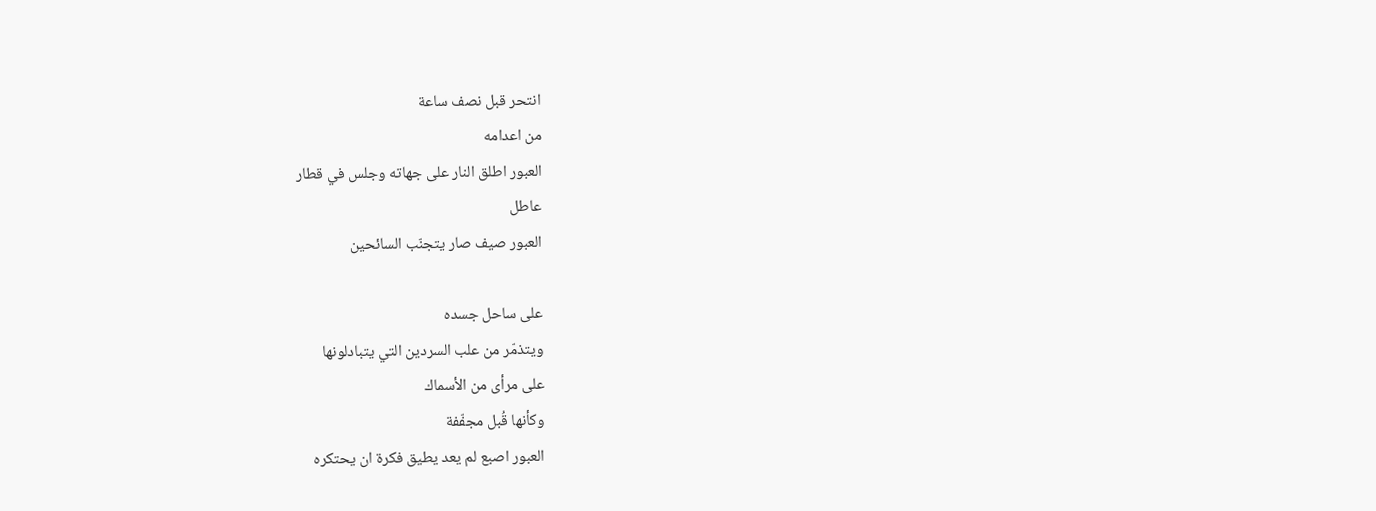انتحر قبل نصف ساعة
من اعدامه
العبور اطلق النار على جهاته وجلس في قطار
عاطل
العبور صيف صار يتجنّب السائحين

على ساحل جسده
ويتذمّر من علب السردين التي يتبادلونها
على مرأى من الأسماك
وكأنها قُبل مجفّفة
العبور اصبع لم يعد يطيق فكرة ان يحتكره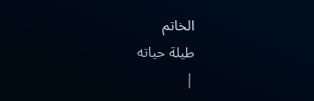الخاتم
طيلة حياته
|